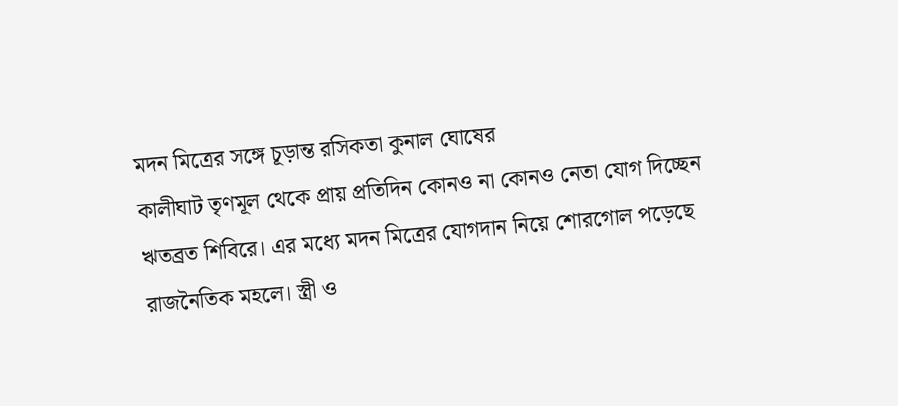মদন মিত্রের সঙ্গে চূড়ান্ত রসিকতা কুনাল ঘোষের
কালীঘাট তৃণমূল থেকে প্রায় প্রতিদিন কোনও না কোনও নেতা যোগ দিচ্ছেন ঋতব্রত শিবিরে। এর মধ্যে মদন মিত্রের যোগদান নিয়ে শোরগোল পড়েছে রাজনৈতিক মহলে। স্ত্রী ও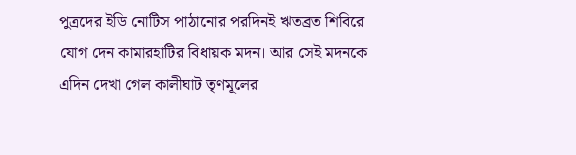পুত্রদের ইডি নোটিস পাঠানোর পরদিনই ঋতব্রত শিবিরে যোগ দেন কামারহাটির বিধায়ক মদন। আর সেই মদনকে এদিন দেখা গেল কালীঘাট তৃণমূলের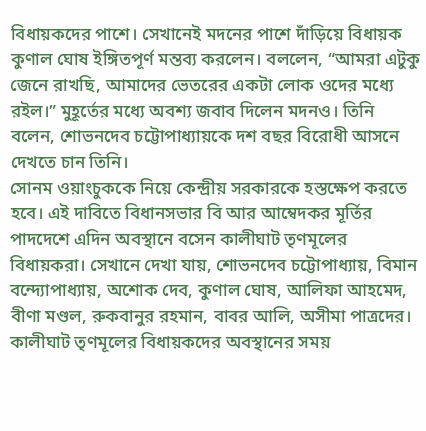বিধায়কদের পাশে। সেখানেই মদনের পাশে দাঁড়িয়ে বিধায়ক কুণাল ঘোষ ইঙ্গিতপূর্ণ মন্তব্য করলেন। বললেন, “আমরা এটুকু জেনে রাখছি, আমাদের ভেতরের একটা লোক ওদের মধ্যে রইল।” মুহূর্তের মধ্যে অবশ্য জবাব দিলেন মদনও। তিনি বলেন, শোভনদেব চট্টোপাধ্যায়কে দশ বছর বিরোধী আসনে দেখতে চান তিনি।
সোনম ওয়াংচুককে নিয়ে কেন্দ্রীয় সরকারকে হস্তক্ষেপ করতে হবে। এই দাবিতে বিধানসভার বি আর আম্বেদকর মূর্তির পাদদেশে এদিন অবস্থানে বসেন কালীঘাট তৃণমূলের বিধায়করা। সেখানে দেখা যায়, শোভনদেব চট্টোপাধ্যায়, বিমান বন্দ্যোপাধ্যায়, অশোক দেব, কুণাল ঘোষ, আলিফা আহমেদ, বীণা মণ্ডল, রুকবানুর রহমান, বাবর আলি, অসীমা পাত্রদের। কালীঘাট তৃণমূলের বিধায়কদের অবস্থানের সময়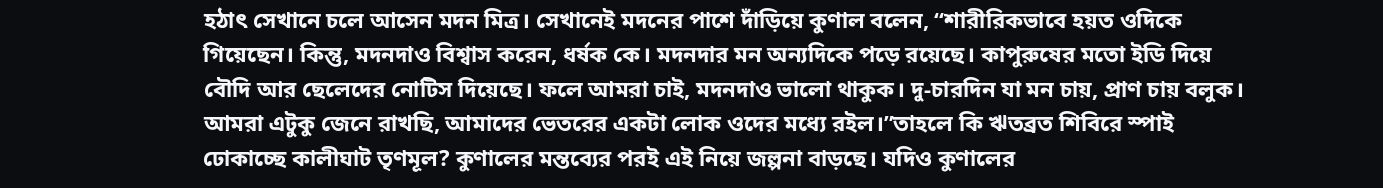হঠাৎ সেখানে চলে আসেন মদন মিত্র। সেখানেই মদনের পাশে দাঁড়িয়ে কুণাল বলেন, “শারীরিকভাবে হয়ত ওদিকে গিয়েছেন। কিন্তু, মদনদাও বিশ্বাস করেন, ধর্ষক কে। মদনদার মন অন্যদিকে পড়ে রয়েছে। কাপুরুষের মতো ইডি দিয়ে বৌদি আর ছেলেদের নোটিস দিয়েছে। ফলে আমরা চাই, মদনদাও ভালো থাকুক। দু-চারদিন যা মন চায়, প্রাণ চায় বলুক। আমরা এটুকু জেনে রাখছি, আমাদের ভেতরের একটা লোক ওদের মধ্যে রইল।”তাহলে কি ঋতব্রত শিবিরে স্পাই ঢোকাচ্ছে কালীঘাট তৃণমূল? কুণালের মন্তব্যের পরই এই নিয়ে জল্পনা বাড়ছে। যদিও কুণালের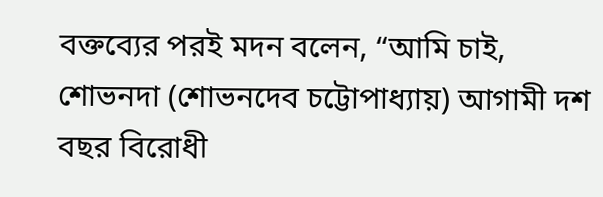বক্তব্যের পরই মদন বলেন, “আমি চাই, শোভনদা (শোভনদেব চট্টোপাধ্যায়) আগামী দশ বছর বিরোধী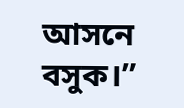আসনে বসুক।”